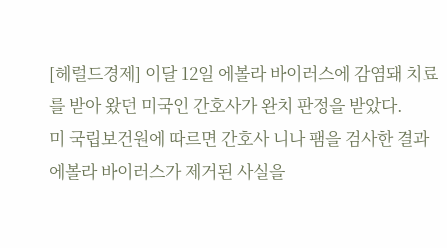[헤럴드경제] 이달 12일 에볼라 바이러스에 감염돼 치료를 받아 왔던 미국인 간호사가 완치 판정을 받았다.
미 국립보건원에 따르면 간호사 니나 팸을 검사한 결과 에볼라 바이러스가 제거된 사실을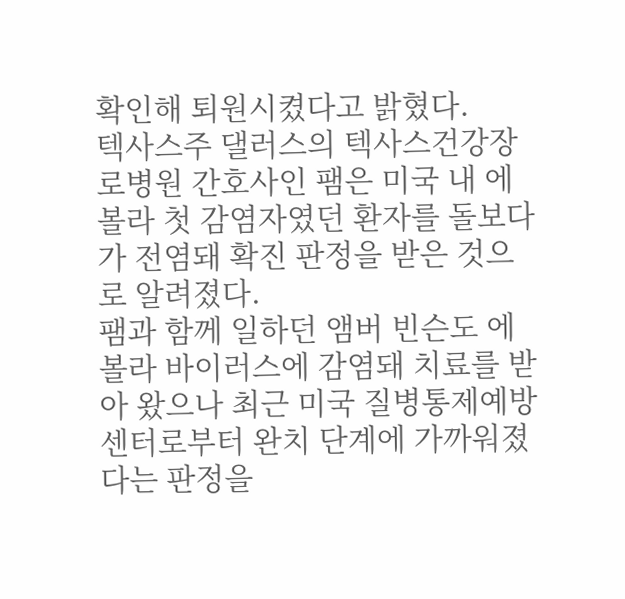확인해 퇴원시켰다고 밝혔다.
텍사스주 댈러스의 텍사스건강장로병원 간호사인 팸은 미국 내 에볼라 첫 감염자였던 환자를 돌보다가 전염돼 확진 판정을 받은 것으로 알려졌다.
팸과 함께 일하던 앰버 빈슨도 에볼라 바이러스에 감염돼 치료를 받아 왔으나 최근 미국 질병통제예방센터로부터 완치 단계에 가까워졌다는 판정을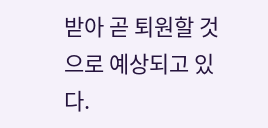받아 곧 퇴원할 것으로 예상되고 있다.